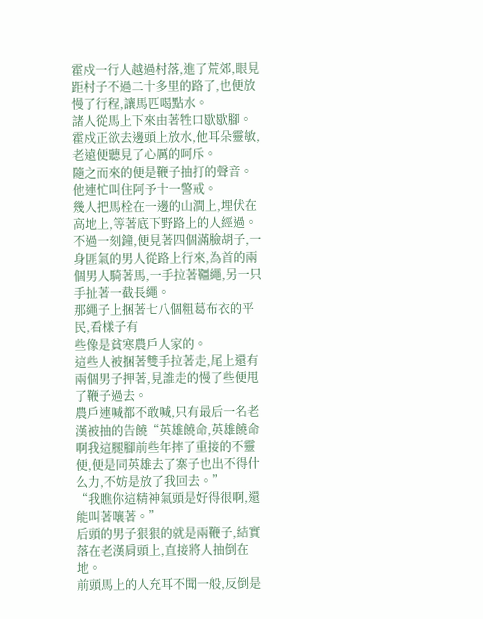霍戍一行人越過村落,進了荒郊,眼見距村子不過二十多里的路了,也便放慢了行程,讓馬匹喝點水。
諸人從馬上下來由著牲口歇歇腳。
霍戍正欲去邊頭上放水,他耳朵靈敏,老遠便聽見了心厲的呵斥。
隨之而來的便是鞭子抽打的聲音。
他連忙叫住阿予十一警戒。
幾人把馬栓在一邊的山澗上,埋伏在高地上,等著底下野路上的人經過。
不過一刻鐘,便見著四個滿臉胡子,一身匪氣的男人從路上行來,為首的兩個男人騎著馬,一手拉著韁繩,另一只手扯著一截長繩。
那繩子上捆著七八個粗葛布衣的平民,看樣子有
些像是貧寒農戶人家的。
這些人被捆著雙手拉著走,尾上還有兩個男子押著,見誰走的慢了些便甩了鞭子過去。
農戶連喊都不敢喊,只有最后一名老漢被抽的告饒“英雄饒命,英雄饒命啊我這腿腳前些年摔了重接的不靈便,便是同英雄去了寨子也出不得什么力,不妨是放了我回去。”
“我瞧你這精神氣頭是好得很啊,還能叫著嚷著。”
后頭的男子狠狠的就是兩鞭子,結實落在老漢肩頭上,直接將人抽倒在地。
前頭馬上的人充耳不聞一般,反倒是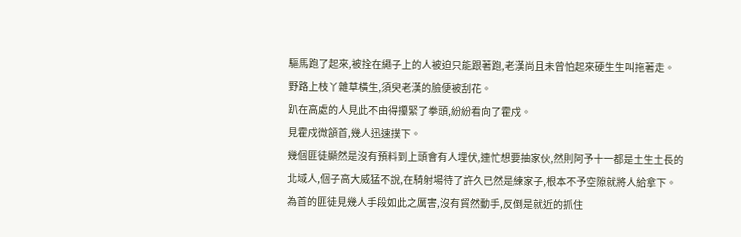驅馬跑了起來,被拴在繩子上的人被迫只能跟著跑,老漢尚且未曾怕起來硬生生叫拖著走。
野路上枝丫雜草橫生,須臾老漢的臉便被刮花。
趴在高處的人見此不由得攥緊了拳頭,紛紛看向了霍戍。
見霍戍微頷首,幾人迅速撲下。
幾個匪徒顯然是沒有預料到上頭會有人埋伏,連忙想要抽家伙,然則阿予十一都是土生土長的北域人,個子高大威猛不說,在騎射場待了許久已然是練家子,根本不予空隙就將人給拿下。
為首的匪徒見幾人手段如此之厲害,沒有貿然動手,反倒是就近的抓住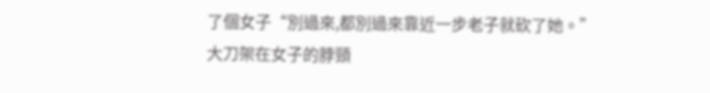了個女子“別過來,都別過來靠近一步老子就砍了她。”
大刀架在女子的脖頸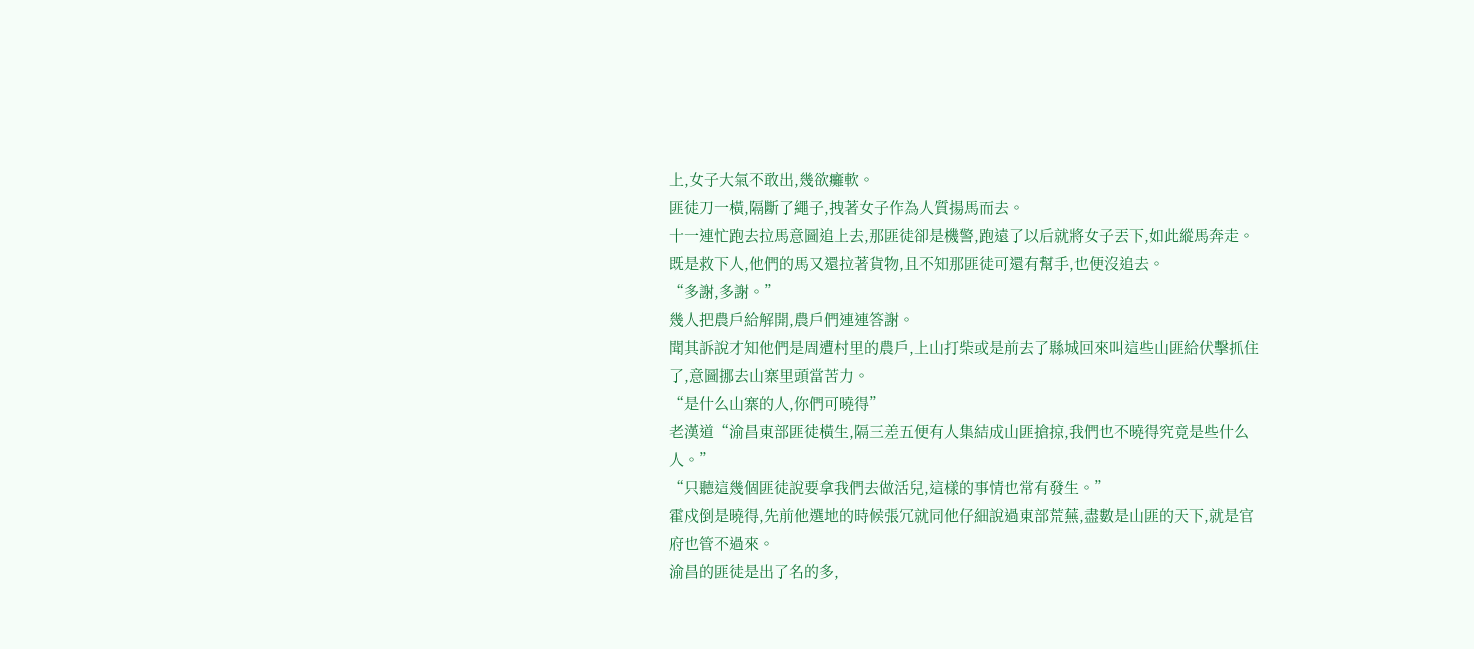上,女子大氣不敢出,幾欲癱軟。
匪徒刀一橫,隔斷了繩子,拽著女子作為人質揚馬而去。
十一連忙跑去拉馬意圖追上去,那匪徒卻是機警,跑遠了以后就將女子丟下,如此縱馬奔走。
既是救下人,他們的馬又還拉著貨物,且不知那匪徒可還有幫手,也便沒追去。
“多謝,多謝。”
幾人把農戶給解開,農戶們連連答謝。
聞其訴說才知他們是周遭村里的農戶,上山打柴或是前去了縣城回來叫這些山匪給伏擊抓住了,意圖挪去山寨里頭當苦力。
“是什么山寨的人,你們可曉得”
老漢道“渝昌東部匪徒橫生,隔三差五便有人集結成山匪搶掠,我們也不曉得究竟是些什么人。”
“只聽這幾個匪徒說要拿我們去做活兒,這樣的事情也常有發生。”
霍戍倒是曉得,先前他選地的時候張冗就同他仔細說過東部荒蕪,盡數是山匪的天下,就是官府也管不過來。
渝昌的匪徒是出了名的多,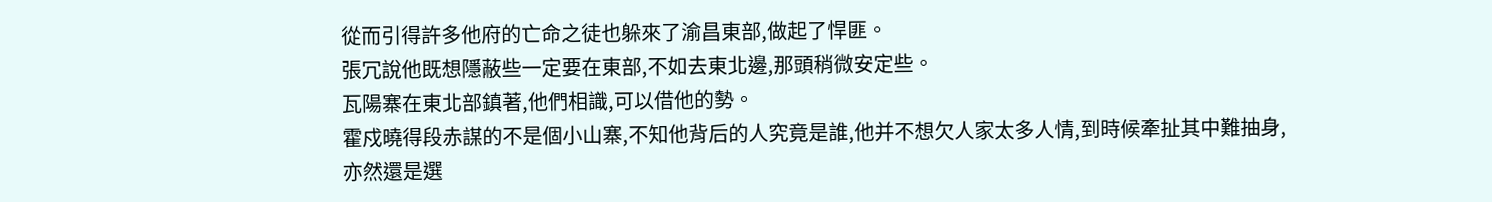從而引得許多他府的亡命之徒也躲來了渝昌東部,做起了悍匪。
張冗說他既想隱蔽些一定要在東部,不如去東北邊,那頭稍微安定些。
瓦陽寨在東北部鎮著,他們相識,可以借他的勢。
霍戍曉得段赤謀的不是個小山寨,不知他背后的人究竟是誰,他并不想欠人家太多人情,到時候牽扯其中難抽身,亦然還是選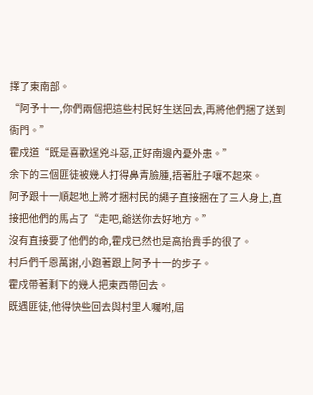擇了東南部。
“阿予十一,你們兩個把這些村民好生送回去,再將他們捆了送到衙門。”
霍戍道“既是喜歡逞兇斗惡,正好南邊內憂外患。”
余下的三個匪徒被幾人打得鼻青臉腫,捂著肚子嚷不起來。
阿予跟十一順起地上將才捆村民的繩子直接捆在了三人身上,直接把他們的馬占了“走吧,爺送你去好地方。”
沒有直接要了他們的命,霍戍已然也是高抬貴手的很了。
村戶們千恩萬謝,小跑著跟上阿予十一的步子。
霍戍帶著剩下的幾人把東西帶回去。
既遇匪徒,他得快些回去與村里人囑咐,屆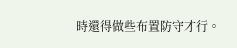時還得做些布置防守才行。